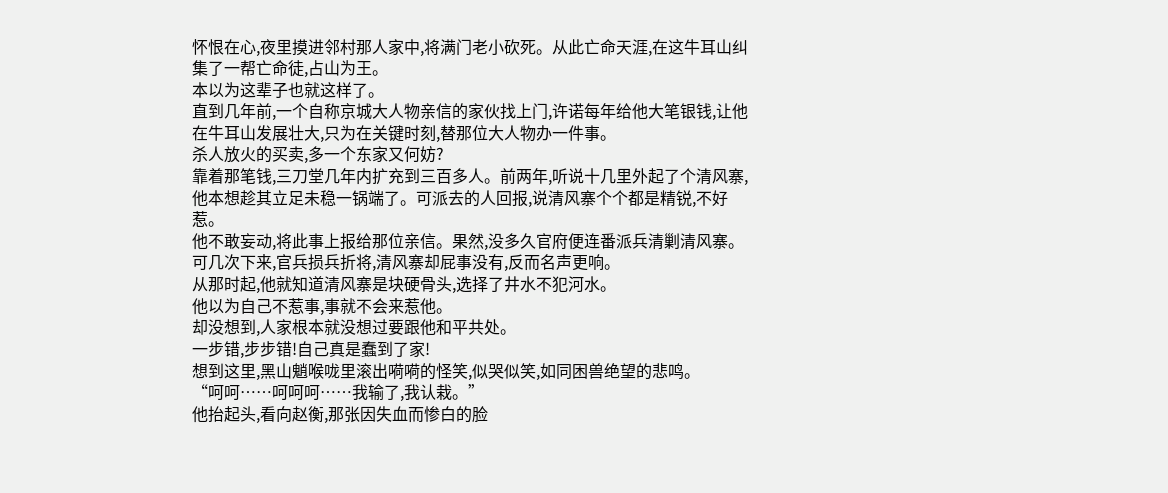怀恨在心,夜里摸进邻村那人家中,将满门老小砍死。从此亡命天涯,在这牛耳山纠集了一帮亡命徒,占山为王。
本以为这辈子也就这样了。
直到几年前,一个自称京城大人物亲信的家伙找上门,许诺每年给他大笔银钱,让他在牛耳山发展壮大,只为在关键时刻,替那位大人物办一件事。
杀人放火的买卖,多一个东家又何妨?
靠着那笔钱,三刀堂几年内扩充到三百多人。前两年,听说十几里外起了个清风寨,他本想趁其立足未稳一锅端了。可派去的人回报,说清风寨个个都是精锐,不好惹。
他不敢妄动,将此事上报给那位亲信。果然,没多久官府便连番派兵清剿清风寨。
可几次下来,官兵损兵折将,清风寨却屁事没有,反而名声更响。
从那时起,他就知道清风寨是块硬骨头,选择了井水不犯河水。
他以为自己不惹事,事就不会来惹他。
却没想到,人家根本就没想过要跟他和平共处。
一步错,步步错!自己真是蠢到了家!
想到这里,黑山魈喉咙里滚出嗬嗬的怪笑,似哭似笑,如同困兽绝望的悲鸣。
“呵呵……呵呵呵……我输了,我认栽。”
他抬起头,看向赵衡,那张因失血而惨白的脸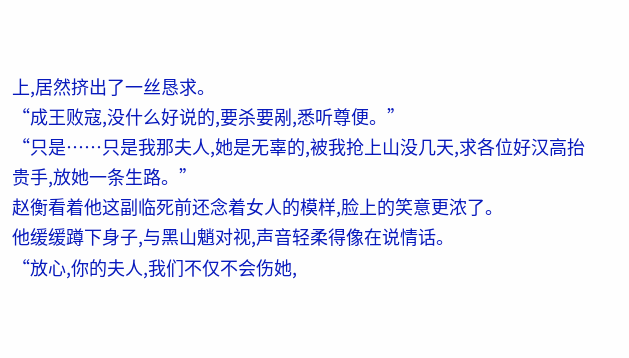上,居然挤出了一丝恳求。
“成王败寇,没什么好说的,要杀要剐,悉听尊便。”
“只是……只是我那夫人,她是无辜的,被我抢上山没几天,求各位好汉高抬贵手,放她一条生路。”
赵衡看着他这副临死前还念着女人的模样,脸上的笑意更浓了。
他缓缓蹲下身子,与黑山魈对视,声音轻柔得像在说情话。
“放心,你的夫人,我们不仅不会伤她,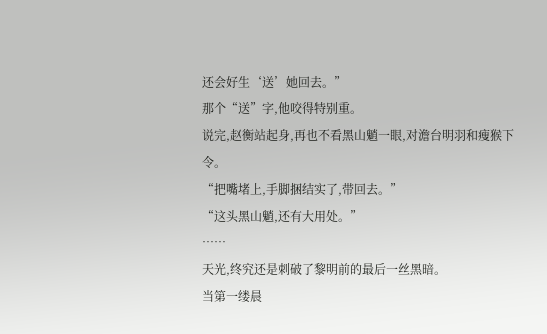还会好生‘送’她回去。”
那个“送”字,他咬得特别重。
说完,赵衡站起身,再也不看黑山魈一眼,对澹台明羽和瘦猴下令。
“把嘴堵上,手脚捆结实了,带回去。”
“这头黑山魈,还有大用处。”
……
天光,终究还是刺破了黎明前的最后一丝黑暗。
当第一缕晨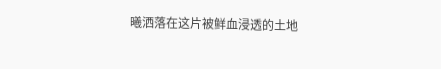曦洒落在这片被鲜血浸透的土地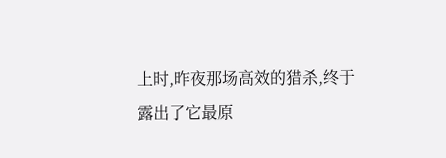上时,昨夜那场高效的猎杀,终于露出了它最原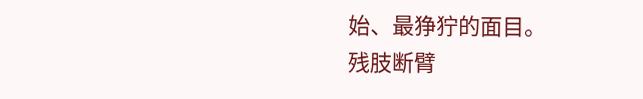始、最狰狞的面目。
残肢断臂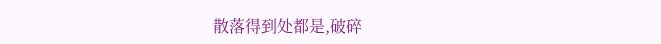散落得到处都是,破碎